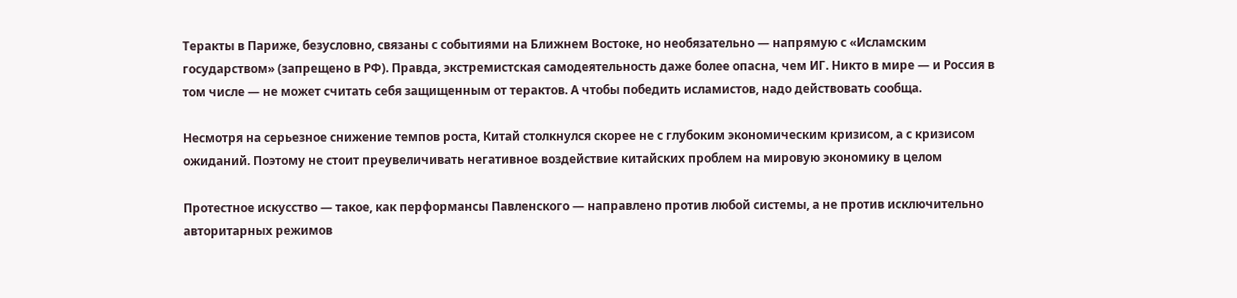Теракты в Париже, безусловно, связаны с событиями на Ближнем Востоке, но необязательно — напрямую с «Исламским государством» (запрещено в РФ). Правда, экстремистская самодеятельность даже более опасна, чем ИГ. Никто в мире — и Россия в том числе — не может считать себя защищенным от терактов. А чтобы победить исламистов, надо действовать сообща.

Несмотря на серьезное снижение темпов роста, Китай столкнулся скорее не с глубоким экономическим кризисом, а с кризисом ожиданий. Поэтому не стоит преувеличивать негативное воздействие китайских проблем на мировую экономику в целом

Протестное искусство — такое, как перформансы Павленского — направлено против любой системы, а не против исключительно авторитарных режимов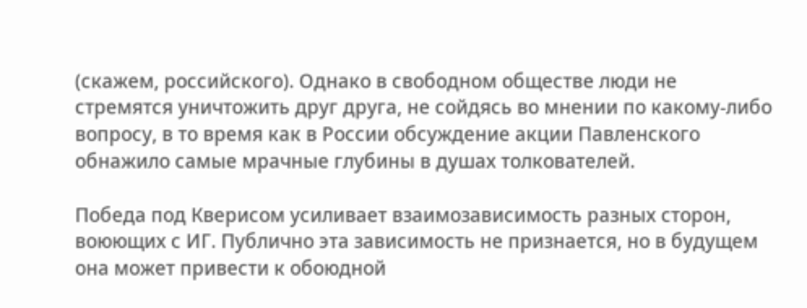(скажем, российского). Однако в свободном обществе люди не стремятся уничтожить друг друга, не сойдясь во мнении по какому-либо вопросу, в то время как в России обсуждение акции Павленского обнажило самые мрачные глубины в душах толкователей.

Победа под Кверисом усиливает взаимозависимость разных сторон, воюющих с ИГ. Публично эта зависимость не признается, но в будущем она может привести к обоюдной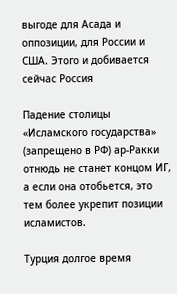выгоде для Асада и оппозиции, для России и США. Этого и добивается сейчас Россия

Падение столицы «Исламского государства» (запрещено в РФ) ар-Ракки отнюдь не станет концом ИГ, а если она отобьется, это тем более укрепит позиции исламистов.

Турция долгое время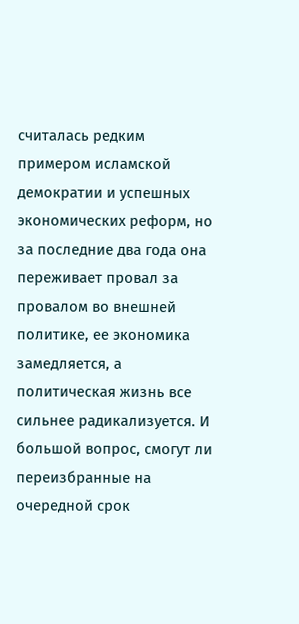считалась редким примером исламской демократии и успешных экономических реформ, но за последние два года она переживает провал за провалом во внешней политике, ее экономика замедляется, а политическая жизнь все сильнее радикализуется. И большой вопрос, смогут ли переизбранные на очередной срок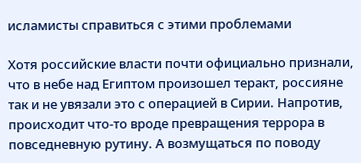исламисты справиться с этими проблемами

Хотя российские власти почти официально признали, что в небе над Египтом произошел теракт, россияне так и не увязали это с операцией в Сирии. Напротив, происходит что-то вроде превращения террора в повседневную рутину. А возмущаться по поводу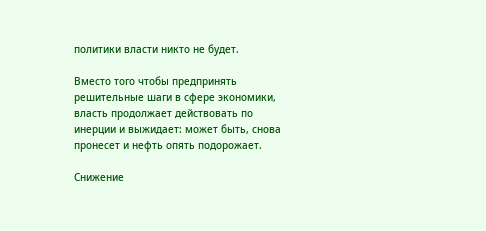политики власти никто не будет.

Вместо того чтобы предпринять решительные шаги в сфере экономики, власть продолжает действовать по инерции и выжидает: может быть, снова пронесет и нефть опять подорожает.

Снижение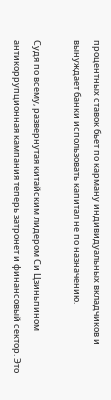процентных ставок бьет по карману индивидуальных вкладчиков и вынуждает банки использовать капитал не по назначению.

Судя по всему, развернутая китайским лидером Си Цзиньпином антикоррупционная кампания теперь затронет и финансовый сектор. Это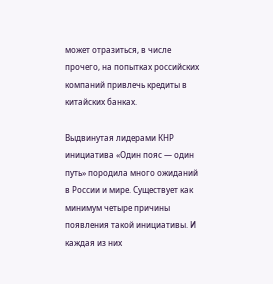может отразиться, в числе прочего, на попытках российских компаний привлечь кредиты в китайских банках.

Выдвинутая лидерами КНР инициатива «Один пояс — один путь» породила много ожиданий в России и мире. Существует как минимум четыре причины появления такой инициативы. И каждая из них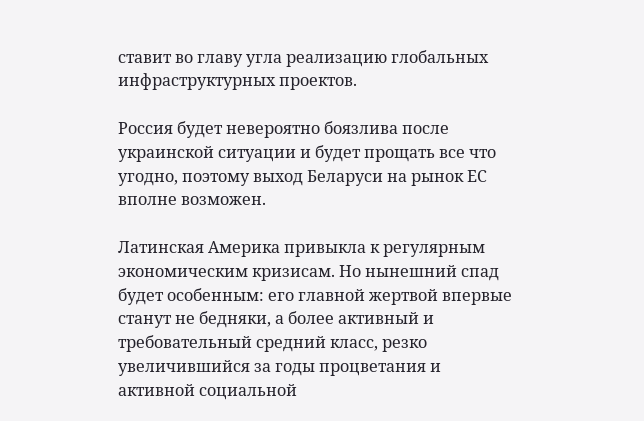ставит во главу угла реализацию глобальных инфраструктурных проектов.

Россия будет невероятно боязлива после украинской ситуации и будет прощать все что угодно, поэтому выход Беларуси на рынок ЕС вполне возможен.

Латинская Америка привыкла к регулярным экономическим кризисам. Но нынешний спад будет особенным: его главной жертвой впервые станут не бедняки, а более активный и требовательный средний класс, резко увеличившийся за годы процветания и активной социальной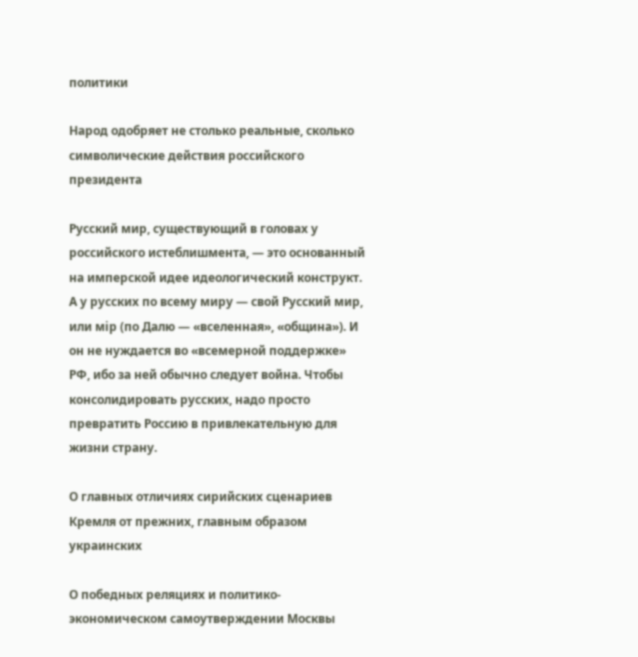политики

Народ одобряет не столько реальные, сколько символические действия российского президента

Русский мир, существующий в головах у российского истеблишмента, — это основанный на имперской идее идеологический конструкт. А у русских по всему миру — свой Русский мир, или мiр (по Далю — «вселенная», «община»). И он не нуждается во «всемерной поддержке» РФ, ибо за ней обычно следует война. Чтобы консолидировать русских, надо просто превратить Россию в привлекательную для жизни страну.

О главных отличиях сирийских сценариев Кремля от прежних, главным образом украинских

О победных реляциях и политико-экономическом самоутверждении Москвы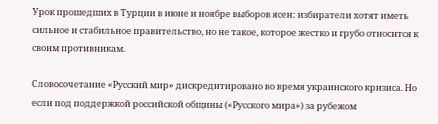Урок прошедших в Турции в июне и ноябре выборов ясен: избиратели хотят иметь сильное и стабильное правительство, но не такое, которое жестко и грубо относится к своим противникам.

Словосочетание «Русский мир» дискредитировано во время украинского кризиса. Но если под поддержкой российской общины («Русского мира») за рубежом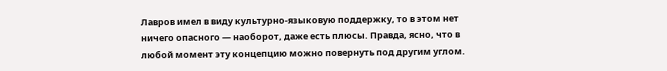Лавров имел в виду культурно-языковую поддержку, то в этом нет ничего опасного — наоборот, даже есть плюсы. Правда, ясно, что в любой момент эту концепцию можно повернуть под другим углом.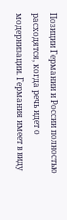Позиции Германии и России полностью расходятся, когда речь идет о модернизации. Германия имеет в виду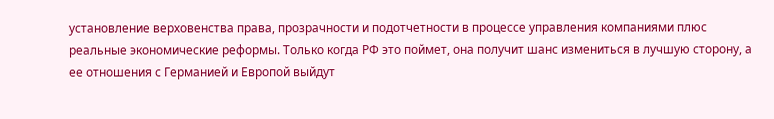установление верховенства права, прозрачности и подотчетности в процессе управления компаниями плюс реальные экономические реформы. Только когда РФ это поймет, она получит шанс измениться в лучшую сторону, а ее отношения с Германией и Европой выйдут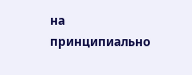на принципиально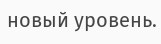новый уровень.